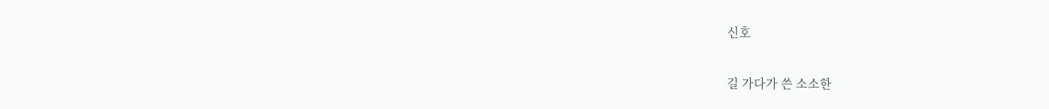신호

길 가다가 쓴 소소한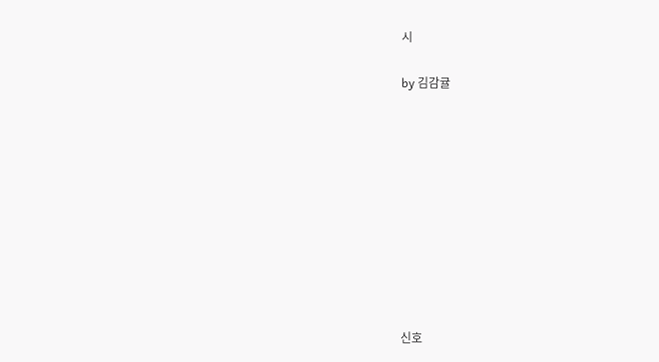시

by 김감귤










신호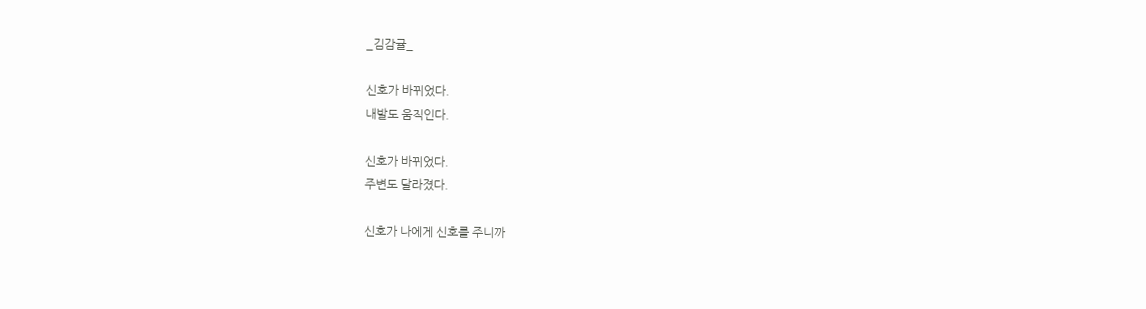_김감귤_

신호가 바뀌었다.
내발도 움직인다.

신호가 바뀌었다.
주변도 달라졌다.

신호가 나에게 신호를 주니까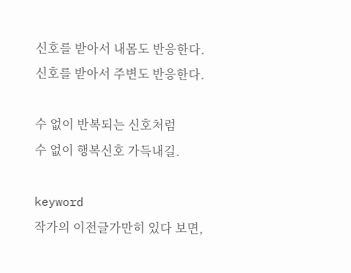신호를 받아서 내몸도 반응한다.
신호를 받아서 주변도 반응한다.

수 없이 반복되는 신호처럼
수 없이 행복신호 가득내길.

keyword
작가의 이전글가만히 있다 보면,